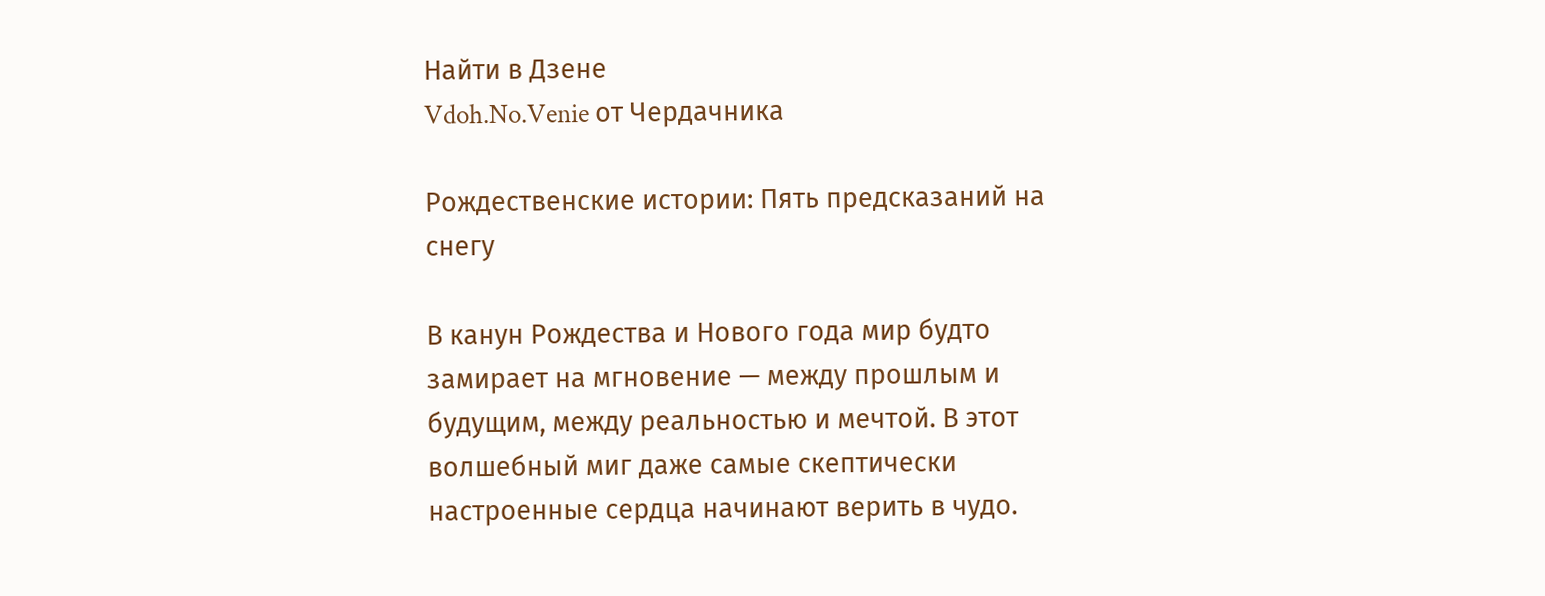Найти в Дзене
Vdoh.No.Venie от Чердачника

Рождественские истории: Пять предсказаний на снегу

В канун Рождества и Нового года мир будто замирает на мгновение — между прошлым и будущим, между реальностью и мечтой. В этот волшебный миг даже самые скептически настроенные сердца начинают верить в чудо.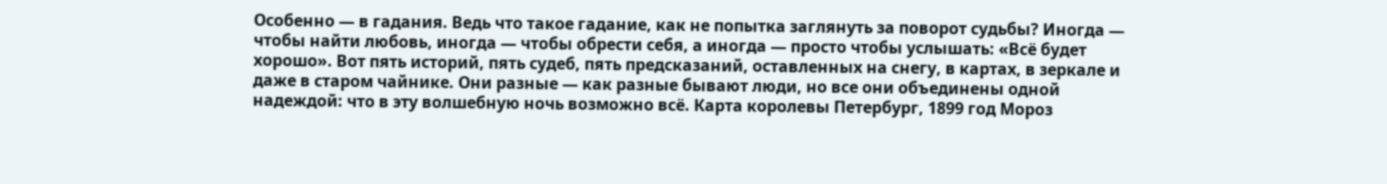Особенно — в гадания. Ведь что такое гадание, как не попытка заглянуть за поворот судьбы? Иногда — чтобы найти любовь, иногда — чтобы обрести себя, а иногда — просто чтобы услышать: «Всё будет хорошо». Вот пять историй, пять судеб, пять предсказаний, оставленных на снегу, в картах, в зеркале и даже в старом чайнике. Они разные — как разные бывают люди, но все они объединены одной надеждой: что в эту волшебную ночь возможно всё. Карта королевы Петербург, 1899 год Мороз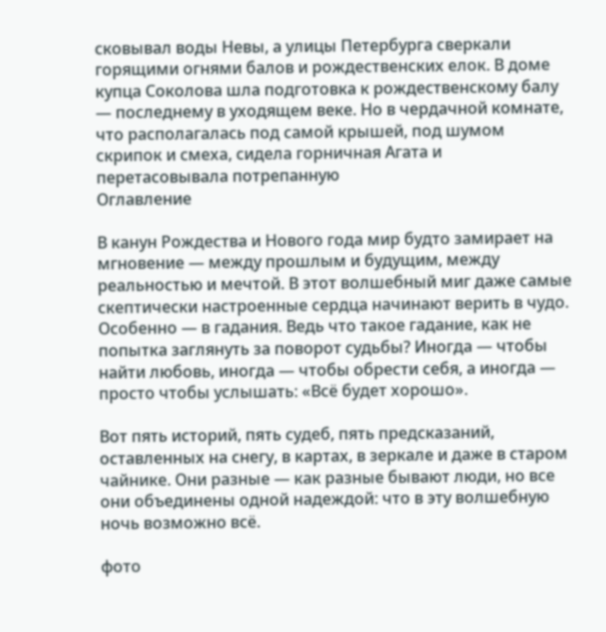сковывал воды Невы, а улицы Петербурга сверкали горящими огнями балов и рождественских елок. В доме купца Соколова шла подготовка к рождественскому балу — последнему в уходящем веке. Но в чердачной комнате, что располагалась под самой крышей, под шумом скрипок и смеха, сидела горничная Агата и перетасовывала потрепанную
Оглавление

В канун Рождества и Нового года мир будто замирает на мгновение — между прошлым и будущим, между реальностью и мечтой. В этот волшебный миг даже самые скептически настроенные сердца начинают верить в чудо. Особенно — в гадания. Ведь что такое гадание, как не попытка заглянуть за поворот судьбы? Иногда — чтобы найти любовь, иногда — чтобы обрести себя, а иногда — просто чтобы услышать: «Всё будет хорошо».

Вот пять историй, пять судеб, пять предсказаний, оставленных на снегу, в картах, в зеркале и даже в старом чайнике. Они разные — как разные бывают люди, но все они объединены одной надеждой: что в эту волшебную ночь возможно всё.

фото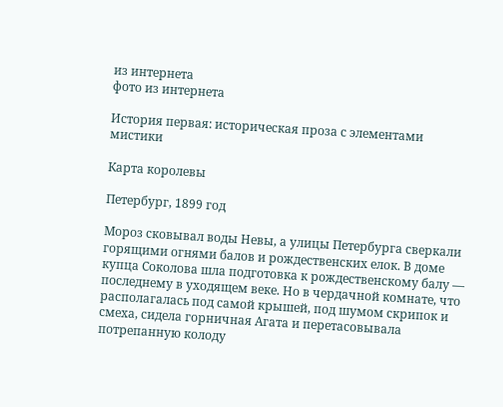из интернета
фото из интернета

История первая: историческая проза с элементами мистики

Карта королевы

Петербург, 1899 год

Мороз сковывал воды Невы, а улицы Петербурга сверкали горящими огнями балов и рождественских елок. В доме купца Соколова шла подготовка к рождественскому балу — последнему в уходящем веке. Но в чердачной комнате, что располагалась под самой крышей, под шумом скрипок и смеха, сидела горничная Агата и перетасовывала потрепанную колоду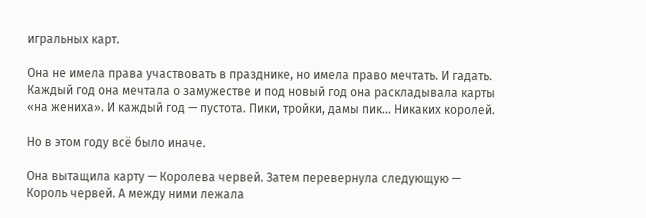игральных карт.

Она не имела права участвовать в празднике, но имела право мечтать. И гадать. Каждый год она мечтала о замужестве и под новый год она раскладывала карты «на жениха». И каждый год — пустота. Пики, тройки, дамы пик… Никаких королей.

Но в этом году всё было иначе.

Она вытащила карту — Королева червей. Затем перевернула следующую — Король червей. А между ними лежала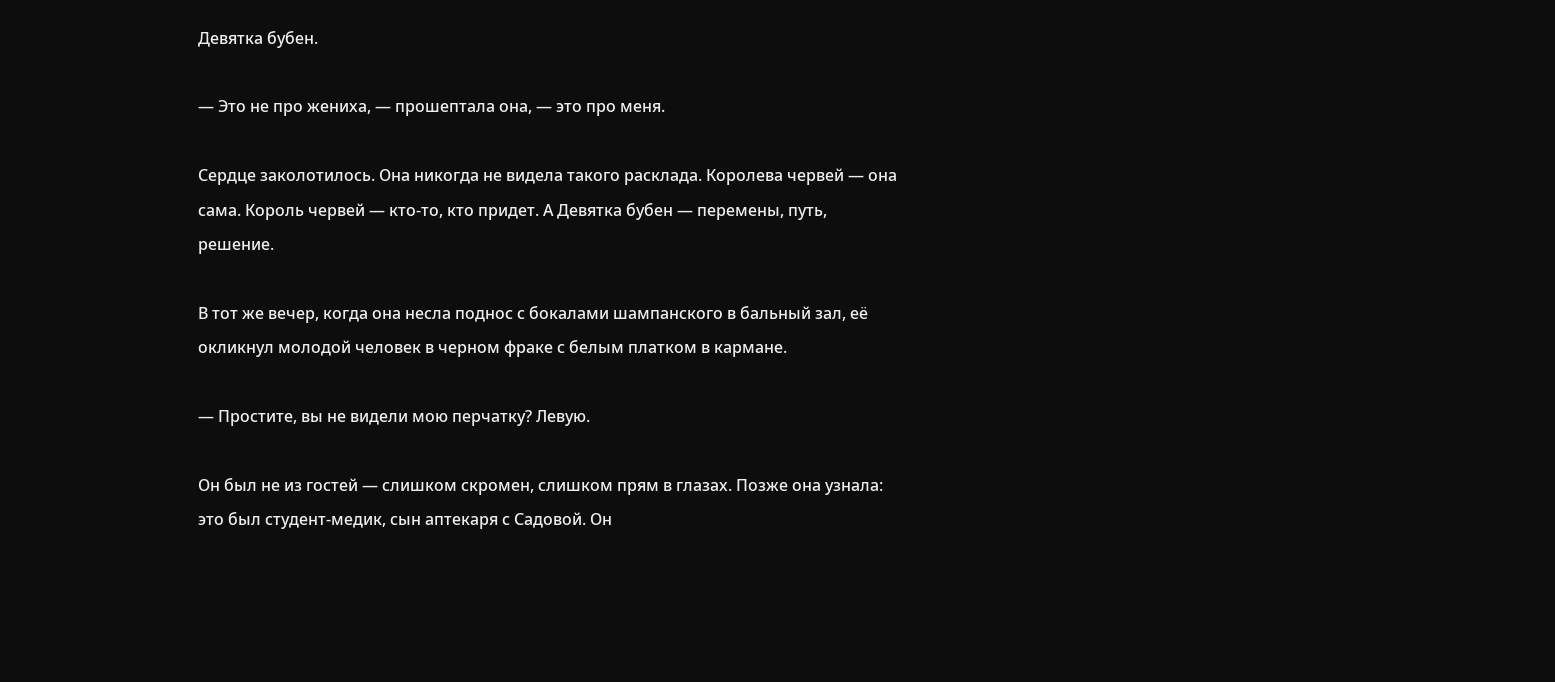Девятка бубен.

— Это не про жениха, — прошептала она, — это про меня.

Сердце заколотилось. Она никогда не видела такого расклада. Королева червей — она сама. Король червей — кто-то, кто придет. А Девятка бубен — перемены, путь, решение.

В тот же вечер, когда она несла поднос с бокалами шампанского в бальный зал, её окликнул молодой человек в черном фраке с белым платком в кармане.

— Простите, вы не видели мою перчатку? Левую.

Он был не из гостей — слишком скромен, слишком прям в глазах. Позже она узнала: это был студент-медик, сын аптекаря с Садовой. Он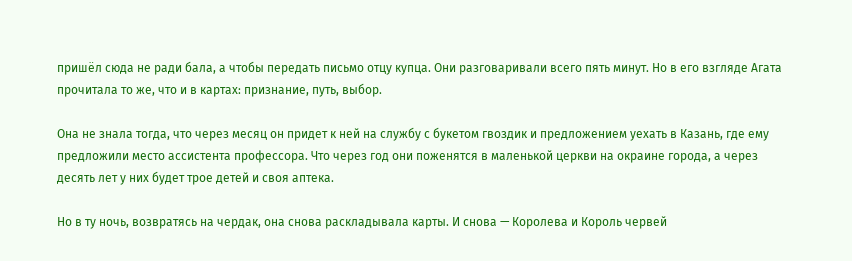пришёл сюда не ради бала, а чтобы передать письмо отцу купца. Они разговаривали всего пять минут. Но в его взгляде Агата прочитала то же, что и в картах: признание, путь, выбор.

Она не знала тогда, что через месяц он придет к ней на службу с букетом гвоздик и предложением уехать в Казань, где ему предложили место ассистента профессора. Что через год они поженятся в маленькой церкви на окраине города, а через десять лет у них будет трое детей и своя аптека.

Но в ту ночь, возвратясь на чердак, она снова раскладывала карты. И снова — Королева и Король червей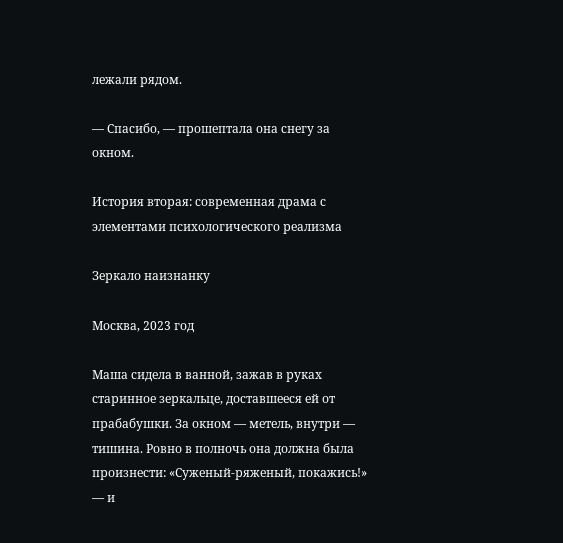лежали рядом.

— Спасибо, — прошептала она снегу за окном.

История вторая: современная драма с элементами психологического реализма

Зеркало наизнанку

Москва, 2023 год

Маша сидела в ванной, зажав в руках старинное зеркальце, доставшееся ей от прабабушки. За окном — метель, внутри — тишина. Ровно в полночь она должна была произнести: «Суженый-ряженый, покажись!» — и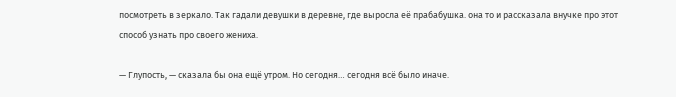посмотреть в зеркало. Так гадали девушки в деревне, где выросла её прабабушка. она то и рассказала внучке про этот способ узнать про своего жениха.

— Глупость, — сказала бы она ещё утром. Но сегодня… сегодня всё было иначе.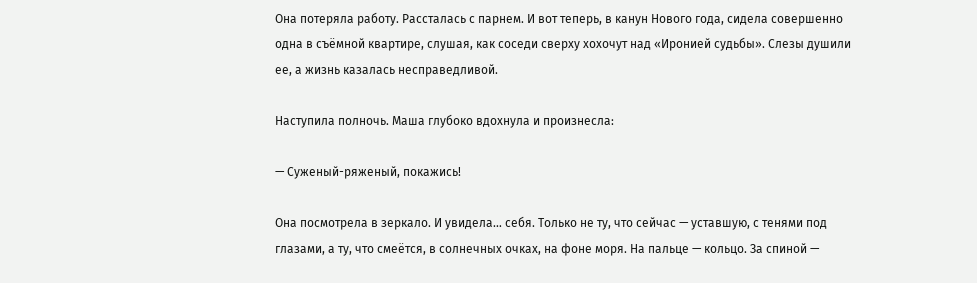Она потеряла работу. Рассталась с парнем. И вот теперь, в канун Нового года, сидела совершенно одна в съёмной квартире, слушая, как соседи сверху хохочут над «Иронией судьбы». Слезы душили ее, а жизнь казалась несправедливой.

Наступила полночь. Маша глубоко вдохнула и произнесла:

— Суженый-ряженый, покажись!

Она посмотрела в зеркало. И увидела… себя. Только не ту, что сейчас — уставшую, с тенями под глазами, а ту, что смеётся, в солнечных очках, на фоне моря. На пальце — кольцо. За спиной —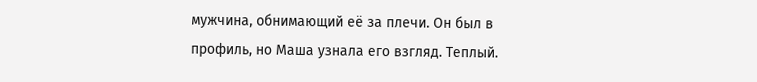мужчина, обнимающий её за плечи. Он был в профиль, но Маша узнала его взгляд. Теплый.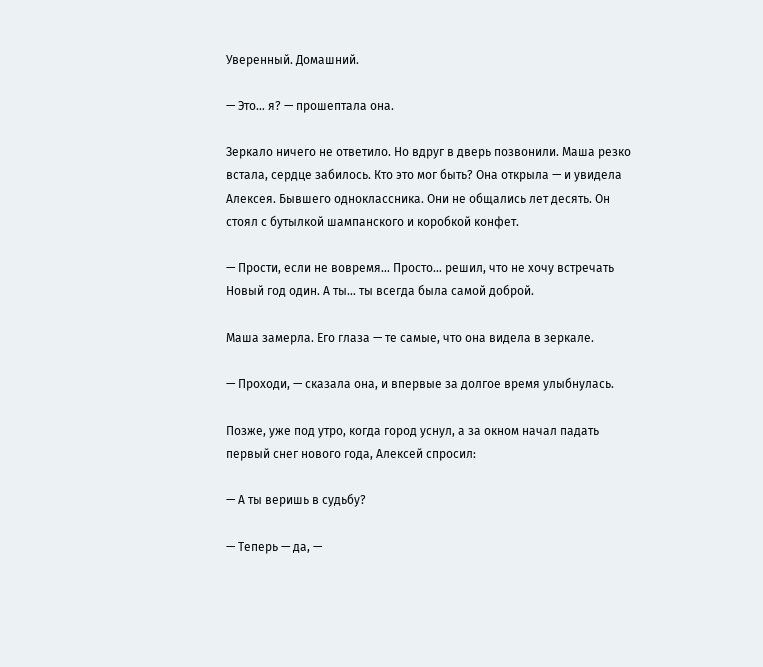Уверенный. Домашний.

— Это… я? — прошептала она.

Зеркало ничего не ответило. Но вдруг в дверь позвонили. Маша резко встала, сердце забилось. Кто это мог быть? Она открыла — и увидела Алексея. Бывшего одноклассника. Они не общались лет десять. Он стоял с бутылкой шампанского и коробкой конфет.

— Прости, если не вовремя… Просто… решил, что не хочу встречать Новый год один. А ты… ты всегда была самой доброй.

Маша замерла. Его глаза — те самые, что она видела в зеркале.

— Проходи, — сказала она, и впервые за долгое время улыбнулась.

Позже, уже под утро, когда город уснул, а за окном начал падать первый снег нового года, Алексей спросил:

— А ты веришь в судьбу?

— Теперь — да, —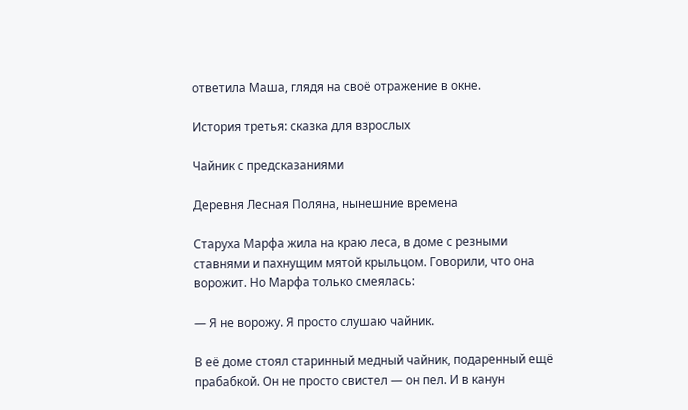ответила Маша, глядя на своё отражение в окне.

История третья: сказка для взрослых

Чайник с предсказаниями

Деревня Лесная Поляна, нынешние времена

Старуха Марфа жила на краю леса, в доме с резными ставнями и пахнущим мятой крыльцом. Говорили, что она ворожит. Но Марфа только смеялась:

— Я не ворожу. Я просто слушаю чайник.

В её доме стоял старинный медный чайник, подаренный ещё прабабкой. Он не просто свистел — он пел. И в канун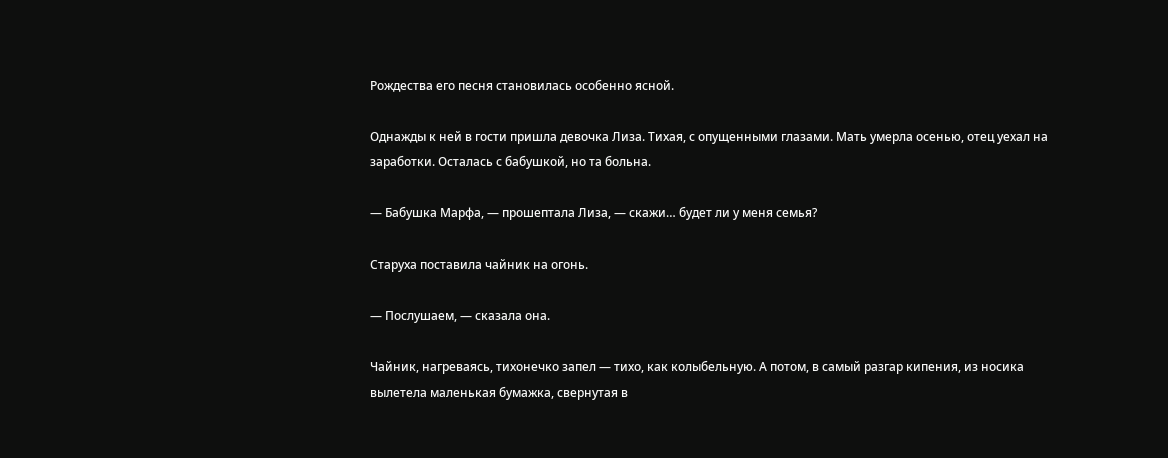Рождества его песня становилась особенно ясной.

Однажды к ней в гости пришла девочка Лиза. Тихая, с опущенными глазами. Мать умерла осенью, отец уехал на заработки. Осталась с бабушкой, но та больна.

— Бабушка Марфа, — прошептала Лиза, — скажи… будет ли у меня семья?

Старуха поставила чайник на огонь.

— Послушаем, — сказала она.

Чайник, нагреваясь, тихонечко запел — тихо, как колыбельную. А потом, в самый разгар кипения, из носика вылетела маленькая бумажка, свернутая в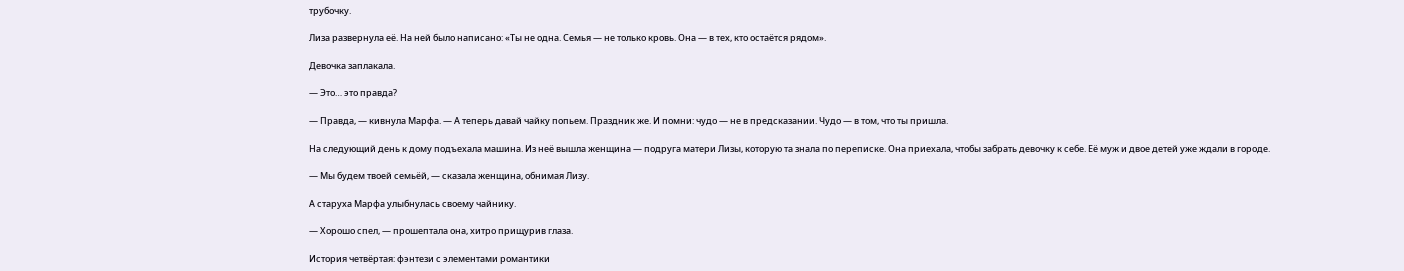трубочку.

Лиза развернула её. На ней было написано: «Ты не одна. Семья — не только кровь. Она — в тех, кто остаётся рядом».

Девочка заплакала.

— Это… это правда?

— Правда, — кивнула Марфа. — А теперь давай чайку попьем. Праздник же. И помни: чудо — не в предсказании. Чудо — в том, что ты пришла.

На следующий день к дому подъехала машина. Из неё вышла женщина — подруга матери Лизы, которую та знала по переписке. Она приехала, чтобы забрать девочку к себе. Её муж и двое детей уже ждали в городе.

— Мы будем твоей семьёй, — сказала женщина, обнимая Лизу.

А старуха Марфа улыбнулась своему чайнику.

— Хорошо спел, — прошептала она, хитро прищурив глаза.

История четвёртая: фэнтези с элементами романтики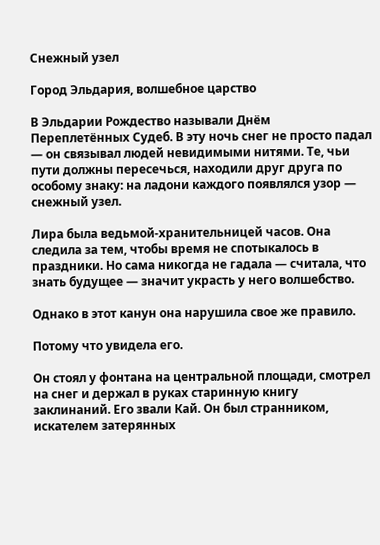Снежный узел

Город Эльдария, волшебное царство

В Эльдарии Рождество называли Днём Переплетённых Судеб. В эту ночь снег не просто падал — он связывал людей невидимыми нитями. Те, чьи пути должны пересечься, находили друг друга по особому знаку: на ладони каждого появлялся узор — снежный узел.

Лира была ведьмой-хранительницей часов. Она следила за тем, чтобы время не спотыкалось в праздники. Но сама никогда не гадала — считала, что знать будущее — значит украсть у него волшебство.

Однако в этот канун она нарушила свое же правило.

Потому что увидела его.

Он стоял у фонтана на центральной площади, смотрел на снег и держал в руках старинную книгу заклинаний. Его звали Кай. Он был странником, искателем затерянных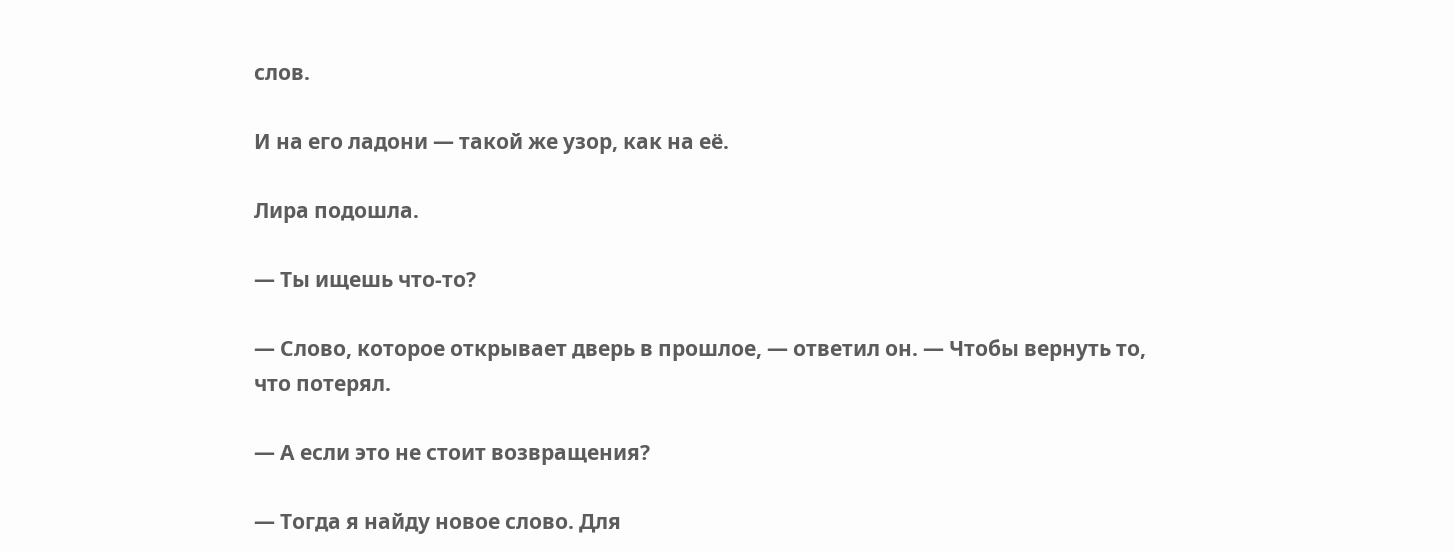слов.

И на его ладони — такой же узор, как на её.

Лира подошла.

— Ты ищешь что-то?

— Слово, которое открывает дверь в прошлое, — ответил он. — Чтобы вернуть то, что потерял.

— А если это не стоит возвращения?

— Тогда я найду новое слово. Для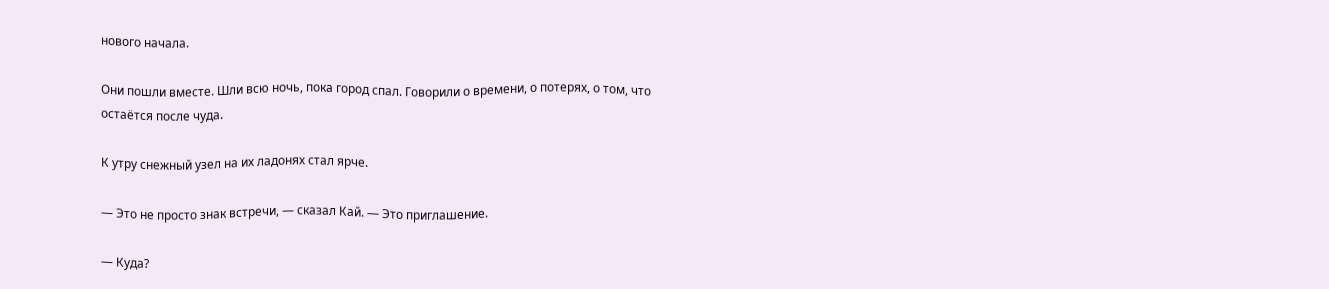нового начала.

Они пошли вместе. Шли всю ночь, пока город спал. Говорили о времени, о потерях, о том, что остаётся после чуда.

К утру снежный узел на их ладонях стал ярче.

— Это не просто знак встречи, — сказал Кай. — Это приглашение.

— Куда?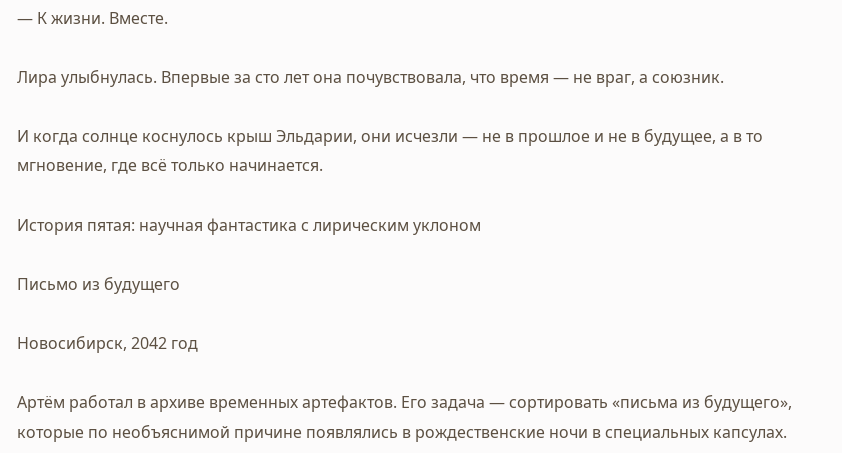— К жизни. Вместе.

Лира улыбнулась. Впервые за сто лет она почувствовала, что время — не враг, а союзник.

И когда солнце коснулось крыш Эльдарии, они исчезли — не в прошлое и не в будущее, а в то мгновение, где всё только начинается.

История пятая: научная фантастика с лирическим уклоном

Письмо из будущего

Новосибирск, 2042 год

Артём работал в архиве временных артефактов. Его задача — сортировать «письма из будущего», которые по необъяснимой причине появлялись в рождественские ночи в специальных капсулах.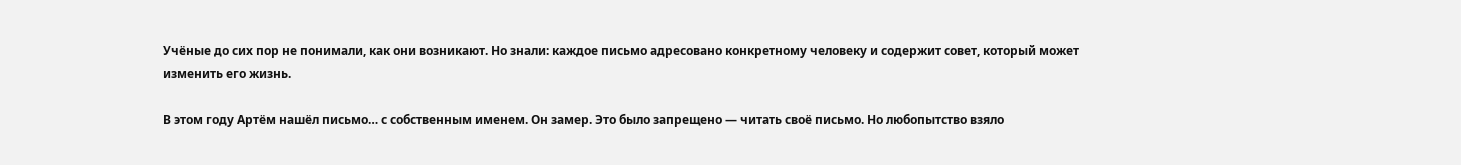Учёные до сих пор не понимали, как они возникают. Но знали: каждое письмо адресовано конкретному человеку и содержит совет, который может изменить его жизнь.

В этом году Артём нашёл письмо… с собственным именем. Он замер. Это было запрещено — читать своё письмо. Но любопытство взяло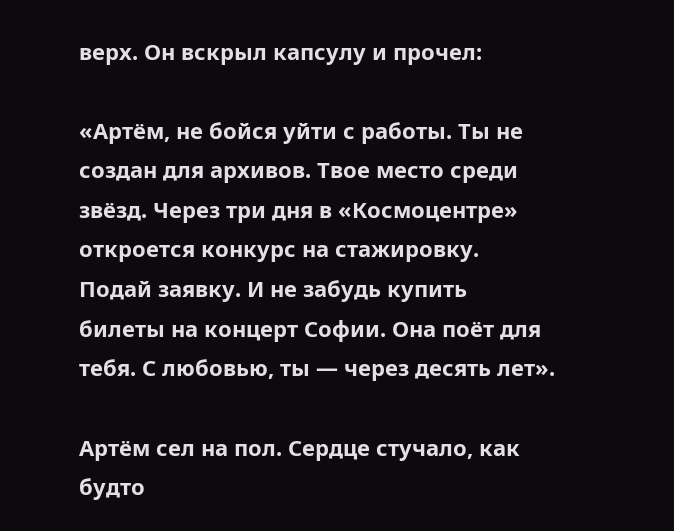верх. Он вскрыл капсулу и прочел:

«Артём, не бойся уйти с работы. Ты не создан для архивов. Твое место среди звёзд. Через три дня в «Космоцентре» откроется конкурс на стажировку. Подай заявку. И не забудь купить билеты на концерт Софии. Она поёт для тебя. С любовью, ты — через десять лет».

Артём сел на пол. Сердце стучало, как будто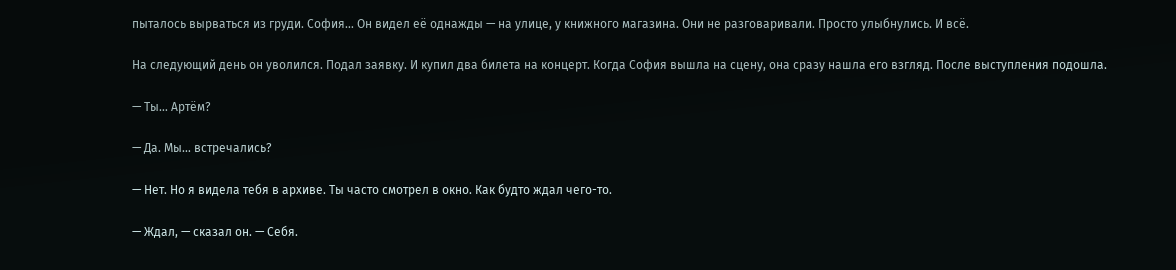пыталось вырваться из груди. София… Он видел её однажды — на улице, у книжного магазина. Они не разговаривали. Просто улыбнулись. И всё.

На следующий день он уволился. Подал заявку. И купил два билета на концерт. Когда София вышла на сцену, она сразу нашла его взгляд. После выступления подошла.

— Ты… Артём?

— Да. Мы… встречались?

— Нет. Но я видела тебя в архиве. Ты часто смотрел в окно. Как будто ждал чего-то.

— Ждал, — сказал он. — Себя.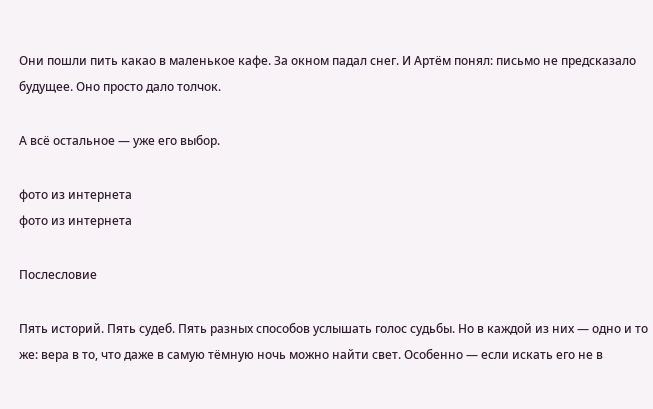Они пошли пить какао в маленькое кафе. За окном падал снег. И Артём понял: письмо не предсказало будущее. Оно просто дало толчок.

А всё остальное — уже его выбор.

фото из интернета
фото из интернета

Послесловие

Пять историй. Пять судеб. Пять разных способов услышать голос судьбы. Но в каждой из них — одно и то же: вера в то, что даже в самую тёмную ночь можно найти свет. Особенно — если искать его не в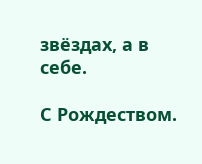звёздах, а в себе.

С Рождеством.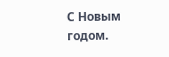С Новым годом.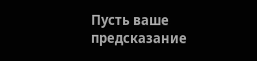Пусть ваше предсказание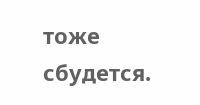тоже сбудется.